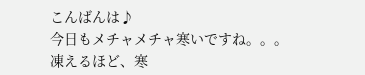こんばんは♪
今日もメチャメチャ寒いですね。。。
凍えるほど、寒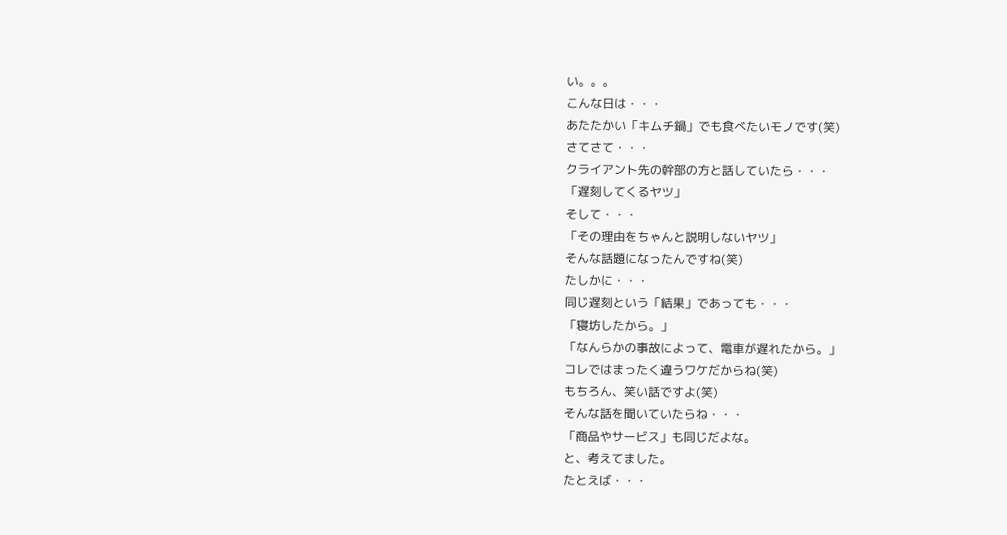い。。。
こんな日は・・・
あたたかい「キムチ鍋」でも食べたいモノです(笑)
さてさて・・・
クライアント先の幹部の方と話していたら・・・
「遅刻してくるヤツ」
そして・・・
「その理由をちゃんと説明しないヤツ」
そんな話題になったんですね(笑)
たしかに・・・
同じ遅刻という「結果」であっても・・・
「寝坊したから。」
「なんらかの事故によって、電車が遅れたから。」
コレではまったく違うワケだからね(笑)
もちろん、笑い話ですよ(笑)
そんな話を聞いていたらね・・・
「商品やサービス」も同じだよな。
と、考えてました。
たとえば・・・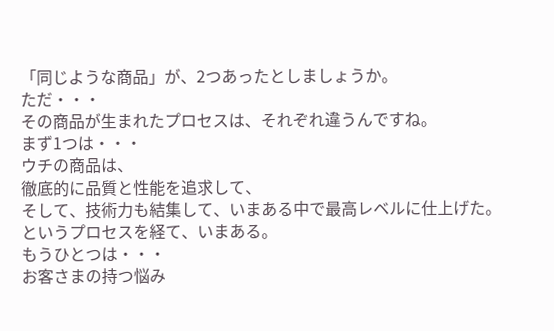「同じような商品」が、2つあったとしましょうか。
ただ・・・
その商品が生まれたプロセスは、それぞれ違うんですね。
まず1つは・・・
ウチの商品は、
徹底的に品質と性能を追求して、
そして、技術力も結集して、いまある中で最高レベルに仕上げた。
というプロセスを経て、いまある。
もうひとつは・・・
お客さまの持つ悩み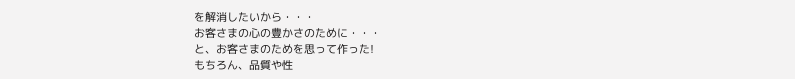を解消したいから・・・
お客さまの心の豊かさのために・・・
と、お客さまのためを思って作った!
もちろん、品質や性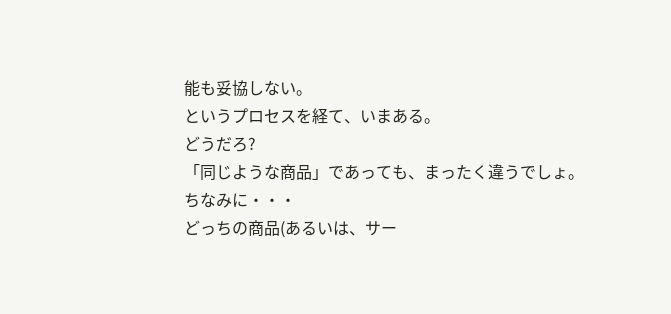能も妥協しない。
というプロセスを経て、いまある。
どうだろ?
「同じような商品」であっても、まったく違うでしょ。
ちなみに・・・
どっちの商品(あるいは、サー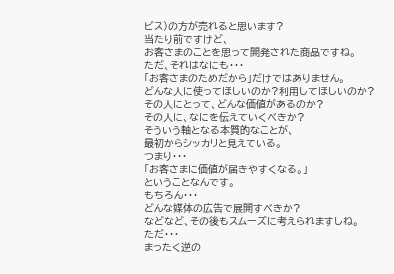ビス)の方が売れると思います?
当たり前ですけど、
お客さまのことを思って開発された商品ですね。
ただ、それはなにも・・・
「お客さまのためだから」だけではありません。
どんな人に使ってほしいのか?利用してほしいのか?
その人にとって、どんな価値があるのか?
その人に、なにを伝えていくべきか?
そういう軸となる本質的なことが、
最初からシッカリと見えている。
つまり・・・
「お客さまに価値が届きやすくなる。」
ということなんです。
もちろん・・・
どんな媒体の広告で展開すべきか?
などなど、その後もスムーズに考えられますしね。
ただ・・・
まったく逆の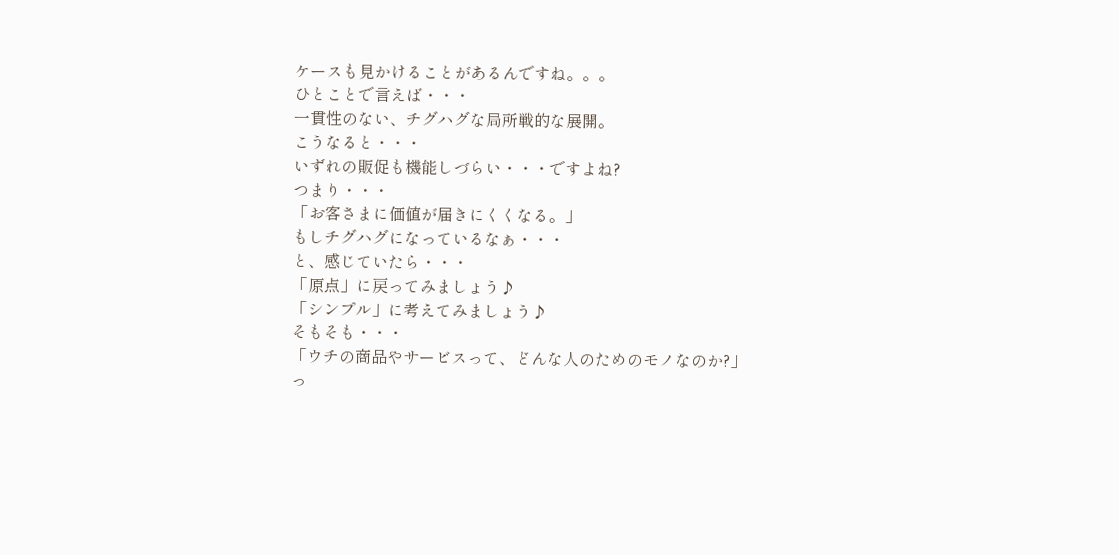ケースも見かけることがあるんですね。。。
ひとことで言えば・・・
一貫性のない、チグハグな局所戦的な展開。
こうなると・・・
いずれの販促も機能しづらい・・・ですよね?
つまり・・・
「お客さまに価値が届きにくくなる。」
もしチグハグになっているなぁ・・・
と、感じていたら・・・
「原点」に戻ってみましょう♪
「シンプル」に考えてみましょう♪
そもそも・・・
「ウチの商品やサービスって、どんな人のためのモノなのか?」
っ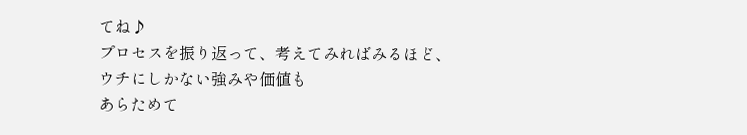てね♪
プロセスを振り返って、考えてみればみるほど、
ウチにしかない強みや価値も
あらためて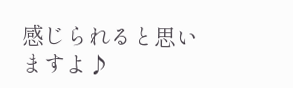感じられると思いますよ♪